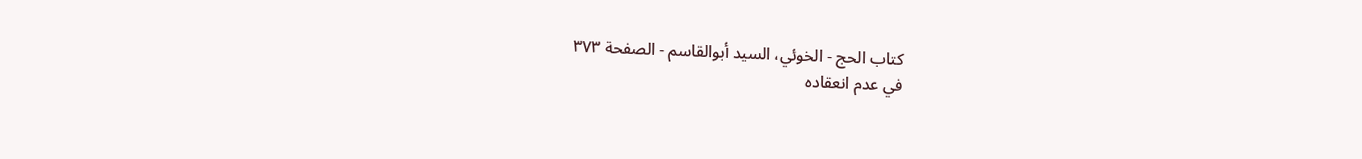كتاب الحج - الخوئي، السيد أبوالقاسم - الصفحة ٣٧٣
في عدم انعقاده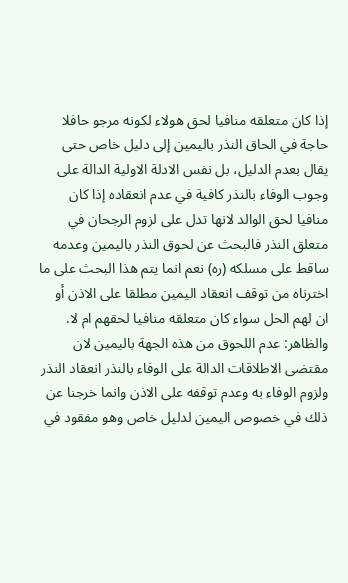إذا كان متعلقه منافيا لحق هولاء لكونه مرجو حافلا حاجة في الحاق النذر باليمين إلى دليل خاص حتى يقال بعدم الدليل، بل نفس الادلة الاولية الدالة على وجوب الوفاء بالنذر كافية في عدم انعقاده إذا كان منافيا لحق الوالد لانها تدل على لزوم الرجحان في متعلق النذر فالبحث عن لحوق النذر باليمين وعدمه ساقط على مسلكه (ره) نعم انما يتم هذا البحث على ما اخترناه من توقف انعقاد اليمين مطلقا على الاذن أو ان لهم الحل سواء كان متعلقه منافيا لحقهم ام لا. والظاهر: عدم اللحوق من هذه الجهة باليمين لان مقتضى الاطلاقات الدالة على الوفاء بالنذر انعقاد النذر ولزوم الوفاء به وعدم توقفه على الاذن وانما خرجنا عن ذلك في خصوص اليمين لدليل خاص وهو مفقود في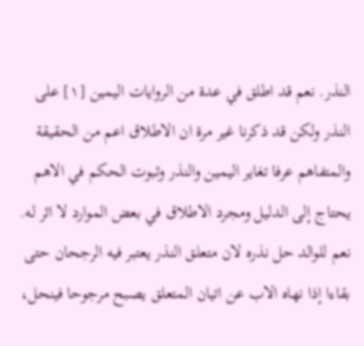النذر. نعم قد اطلق في عدة من الروايات اليمين [١] على النذر ولكن قد ذكرنا غير مرة ان الاطلاق اعم من الحقيقة والمتفاهم عرفا تغاير اليمين والنذر وثبوت الحكم في الاهم يحتاج إلى الدليل ومجرد الاطلاق في بعض الموارد لا اثر له. نعم للوالد حل نذره لان متعلق النذر يعتبر فيه الرجحان حتى بقاءا إذا نهاه الاب عن اتيان المتعلق يصبح مرجوحا فينحل،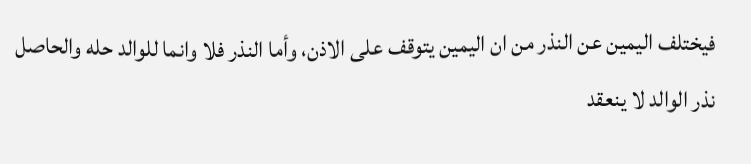فيختلف اليمين عن النذر من ان اليمين يتوقف على الاذن، وأما النذر فلا وانما للوالد حله والحاصل نذر الوالد لا ينعقد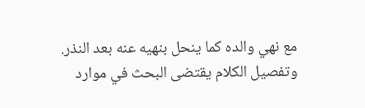مع نهي والده كما ينحل بنهيه عنه بعد النذر. وتفصيل الكلام يقتضى البحث في موارد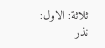ثلاثة: الاول: نذر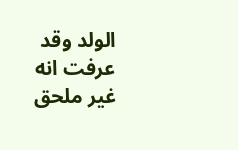الولد وقد عرفت انه غير ملحق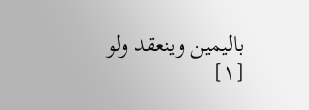باليمين وينعقد ولو
[١]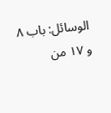الوسائل: باب ٨ و ١٧ من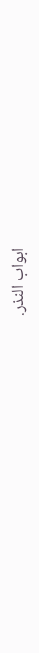ابواب النذر.